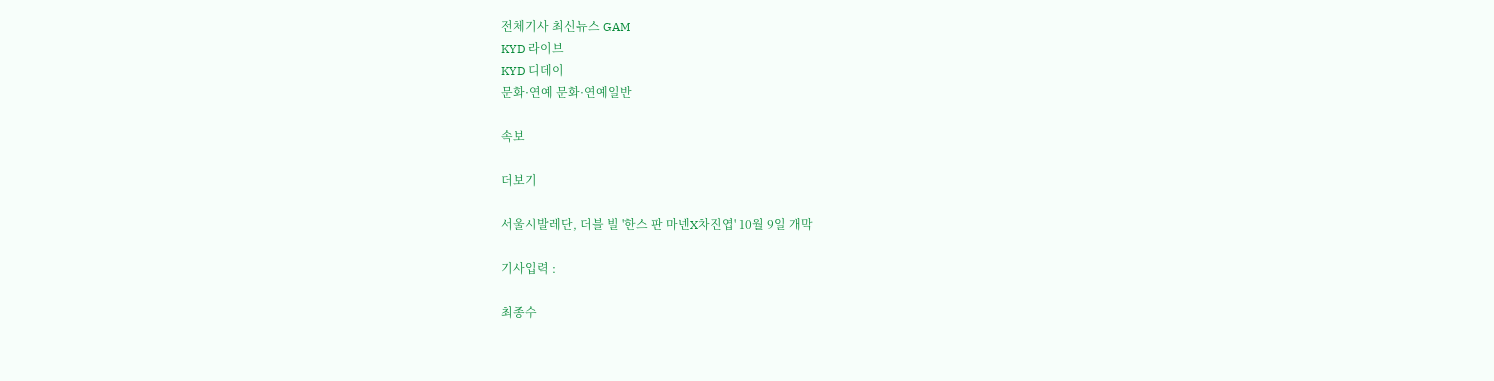전체기사 최신뉴스 GAM
KYD 라이브
KYD 디데이
문화·연예 문화·연예일반

속보

더보기

서울시발레단, 더블 빌 '한스 판 마넨X차진엽' 10월 9일 개막

기사입력 :

최종수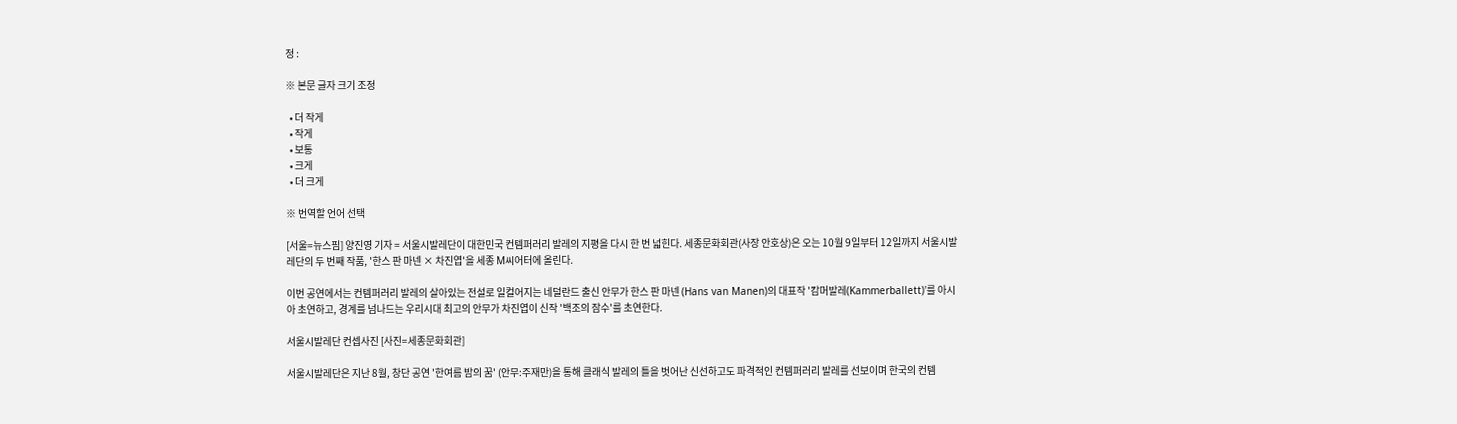정 :

※ 본문 글자 크기 조정

  • 더 작게
  • 작게
  • 보통
  • 크게
  • 더 크게

※ 번역할 언어 선택

[서울=뉴스핌] 양진영 기자 = 서울시발레단이 대한민국 컨템퍼러리 발레의 지평을 다시 한 번 넓힌다. 세종문화회관(사장 안호상)은 오는 10월 9일부터 12일까지 서울시발레단의 두 번째 작품, '한스 판 마넨 × 차진엽'을 세종 M씨어터에 올린다.

이번 공연에서는 컨템퍼러리 발레의 살아있는 전설로 일컬어지는 네덜란드 출신 안무가 한스 판 마넨 (Hans van Manen)의 대표작 '캄머발레(Kammerballett)'를 아시아 초연하고, 경계를 넘나드는 우리시대 최고의 안무가 차진엽이 신작 '백조의 잠수'를 초연한다.

서울시발레단 컨셉사진 [사진=세종문화회관]

서울시발레단은 지난 8월, 창단 공연 '한여름 밤의 꿈' (안무:주재만)을 통해 클래식 발레의 틀을 벗어난 신선하고도 파격적인 컨템퍼러리 발레를 선보이며 한국의 컨템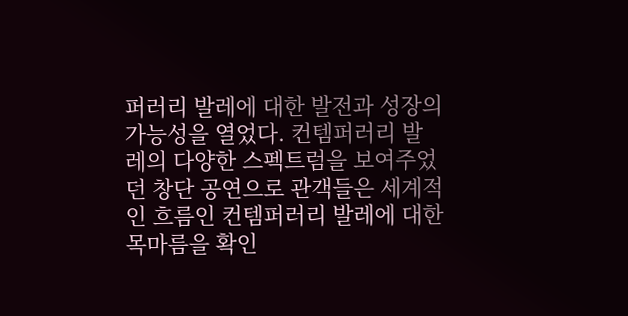퍼러리 발레에 대한 발전과 성장의 가능성을 열었다. 컨템퍼러리 발레의 다양한 스펙트럼을 보여주었던 창단 공연으로 관객들은 세계적인 흐름인 컨템퍼러리 발레에 대한 목마름을 확인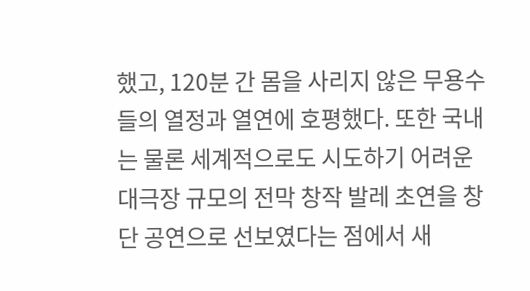했고, 120분 간 몸을 사리지 않은 무용수들의 열정과 열연에 호평했다. 또한 국내는 물론 세계적으로도 시도하기 어려운 대극장 규모의 전막 창작 발레 초연을 창단 공연으로 선보였다는 점에서 새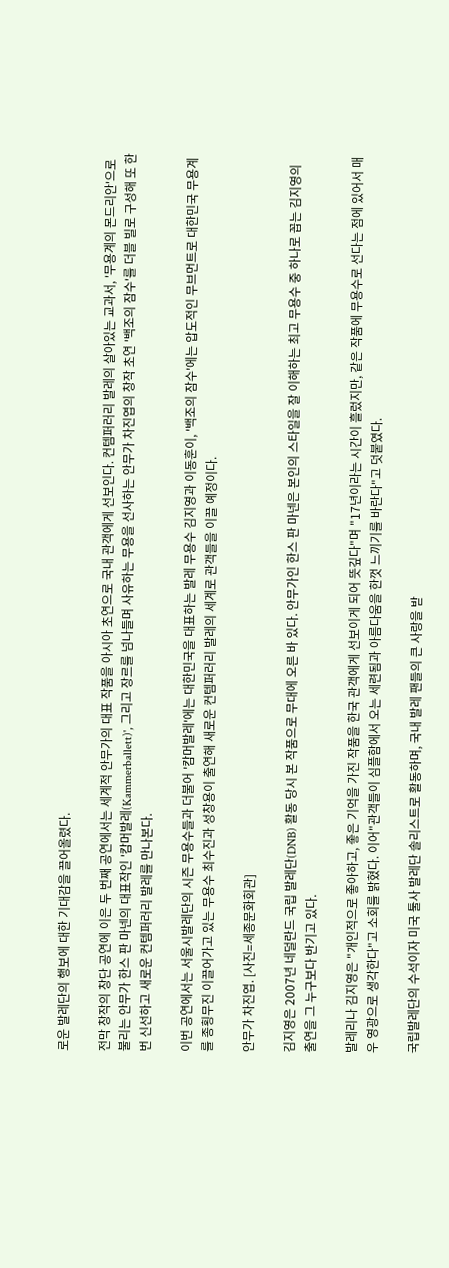로운 발레단의 행보에 대한 기대감을 끌어올렸다.

전막 창작의 창단 공연에 이은 두 번째 공연에서는 세계적 안무가의 대표 작품을 아시아 초연으로 국내 관객에게 선보인다. 컨템퍼러리 발레의 살아있는 교과서, '무용계의 몬드리안'으로 불리는 안무가 한스 판 마넨의 대표작인 '캄머발레(Kammerballett)', 그리고 장르를 넘나들며 사유하는 무용을 선사하는 안무가 차진엽의 창작 초연 '백조의 잠수'를 더블 빌로 구성해 또 한 번 신선하고 새로운 컨템퍼러리 발레를 만나본다.

이번 공연에서는 서울시발레단의 시즌 무용수들과 더불어 '캄머발레'에는 대한민국을 대표하는 발레 무용수 김지영과 이동훈이, '백조의 잠수'에는 압도적인 무브먼트로 대한민국 무용계를 종횡무진 이끌어가고 있는 무용수 최수진과 성창용이 출연해 새로운 컨템퍼러리 발레의 세계로 관객들을 이끌 예정이다.

안무가 차진엽. [사진=세종문화회관]

김지영은 2007년 네덜란드 국립 발레단(DNB) 활동 당시 본 작품으로 무대에 오른 바 있다. 안무가인 한스 판 마넨은 본인의 스타일을 잘 이해하는 최고 무용수 중 하나로 꼽는 김지영의 출연을 그 누구보다 반기고 있다.

발레리나 김지영은 "개인적으로 좋아하고, 좋은 기억을 가진 작품을 한국 관객에게 선보이게 되어 뜻깊다"며 "17년이라는 시간이 흘렀지만, 같은 작품에 무용수로 선다는 점에 있어서 매우 영광으로 생각한다"고 소회를 밝혔다. 이어"관객들이 심플함에서 오는 세련됨과 아름다움을 한껏 느끼기를 바란다"고 덧붙였다.

국립발레단의 수석이자 미국 툴사 발레단 솔리스트로 활동하며, 국내 발레 팬들의 큰 사랑을 받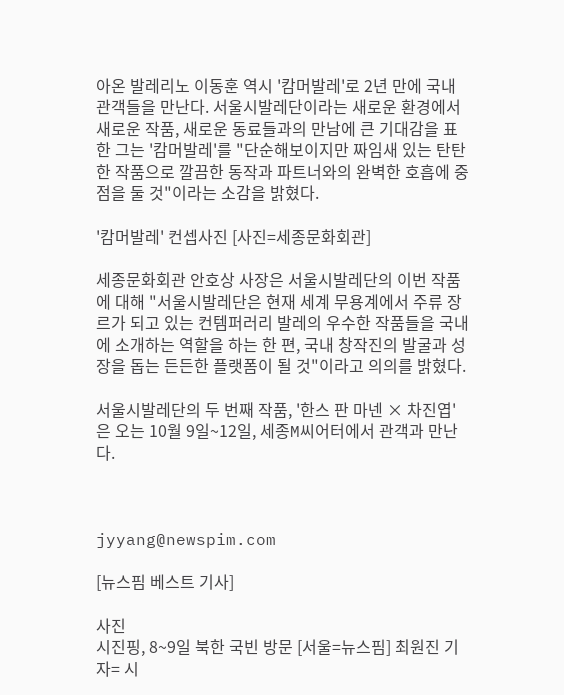아온 발레리노 이동훈 역시 '캄머발레'로 2년 만에 국내 관객들을 만난다. 서울시발레단이라는 새로운 환경에서 새로운 작품, 새로운 동료들과의 만남에 큰 기대감을 표한 그는 '캄머발레'를 "단순해보이지만 짜임새 있는 탄탄한 작품으로 깔끔한 동작과 파트너와의 완벽한 호흡에 중점을 둘 것"이라는 소감을 밝혔다.

'캄머발레' 컨셉사진 [사진=세종문화회관]

세종문화회관 안호상 사장은 서울시발레단의 이번 작품에 대해 "서울시발레단은 현재 세계 무용계에서 주류 장르가 되고 있는 컨템퍼러리 발레의 우수한 작품들을 국내에 소개하는 역할을 하는 한 편, 국내 창작진의 발굴과 성장을 돕는 든든한 플랫폼이 될 것"이라고 의의를 밝혔다.

서울시발레단의 두 번째 작품, '한스 판 마넨 × 차진엽'은 오는 10월 9일~12일, 세종M씨어터에서 관객과 만난다.



jyyang@newspim.com

[뉴스핌 베스트 기사]

사진
시진핑, 8~9일 북한 국빈 방문 [서울=뉴스핌] 최원진 기자= 시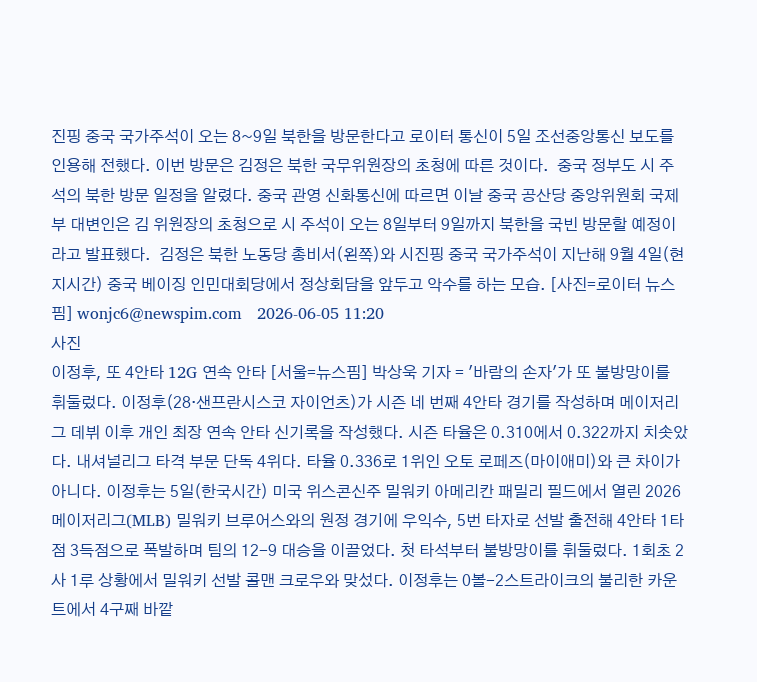진핑 중국 국가주석이 오는 8~9일 북한을 방문한다고 로이터 통신이 5일 조선중앙통신 보도를 인용해 전했다. 이번 방문은 김정은 북한 국무위원장의 초청에 따른 것이다.  중국 정부도 시 주석의 북한 방문 일정을 알렸다. 중국 관영 신화통신에 따르면 이날 중국 공산당 중앙위원회 국제부 대변인은 김 위원장의 초청으로 시 주석이 오는 8일부터 9일까지 북한을 국빈 방문할 예정이라고 발표했다.  김정은 북한 노동당 총비서(왼쪽)와 시진핑 중국 국가주석이 지난해 9월 4일(현지시간) 중국 베이징 인민대회당에서 정상회담을 앞두고 악수를 하는 모습. [사진=로이터 뉴스핌] wonjc6@newspim.com   2026-06-05 11:20
사진
이정후, 또 4안타 12G 연속 안타 [서울=뉴스핌] 박상욱 기자 = '바람의 손자'가 또 불방망이를 휘둘렀다. 이정후(28·샌프란시스코 자이언츠)가 시즌 네 번째 4안타 경기를 작성하며 메이저리그 데뷔 이후 개인 최장 연속 안타 신기록을 작성했다. 시즌 타율은 0.310에서 0.322까지 치솟았다. 내셔널리그 타격 부문 단독 4위다. 타율 0.336로 1위인 오토 로페즈(마이애미)와 큰 차이가 아니다. 이정후는 5일(한국시간) 미국 위스콘신주 밀워키 아메리칸 패밀리 필드에서 열린 2026 메이저리그(MLB) 밀워키 브루어스와의 원정 경기에 우익수, 5번 타자로 선발 출전해 4안타 1타점 3득점으로 폭발하며 팀의 12-9 대승을 이끌었다. 첫 타석부터 불방망이를 휘둘렀다. 1회초 2사 1루 상황에서 밀워키 선발 콜맨 크로우와 맞섰다. 이정후는 0볼-2스트라이크의 불리한 카운트에서 4구째 바깥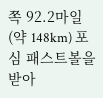쪽 92.2마일(약 148km) 포심 패스트볼을 받아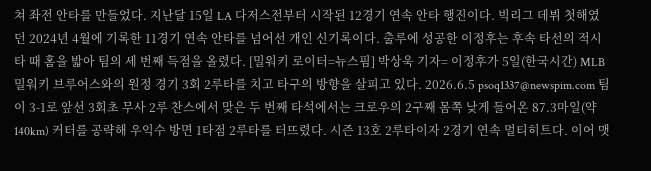쳐 좌전 안타를 만들었다. 지난달 15일 LA 다저스전부터 시작된 12경기 연속 안타 행진이다. 빅리그 데뷔 첫해였던 2024년 4월에 기록한 11경기 연속 안타를 넘어선 개인 신기록이다. 출루에 성공한 이정후는 후속 타선의 적시타 때 홈을 밟아 팀의 세 번째 득점을 올렸다. [밀워키 로이터=뉴스핌] 박상욱 기자= 이정후가 5일(한국시간) MLB 밀워키 브루어스와의 원정 경기 3회 2루타를 치고 타구의 방향을 살피고 있다. 2026.6.5 psoq1337@newspim.com 팀이 3-1로 앞선 3회초 무사 2루 찬스에서 맞은 두 번째 타석에서는 크로우의 2구째 몸쪽 낮게 들어온 87.3마일(약 140km) 커터를 공략해 우익수 방면 1타점 2루타를 터뜨렸다. 시즌 13호 2루타이자 2경기 연속 멀티히트다. 이어 맷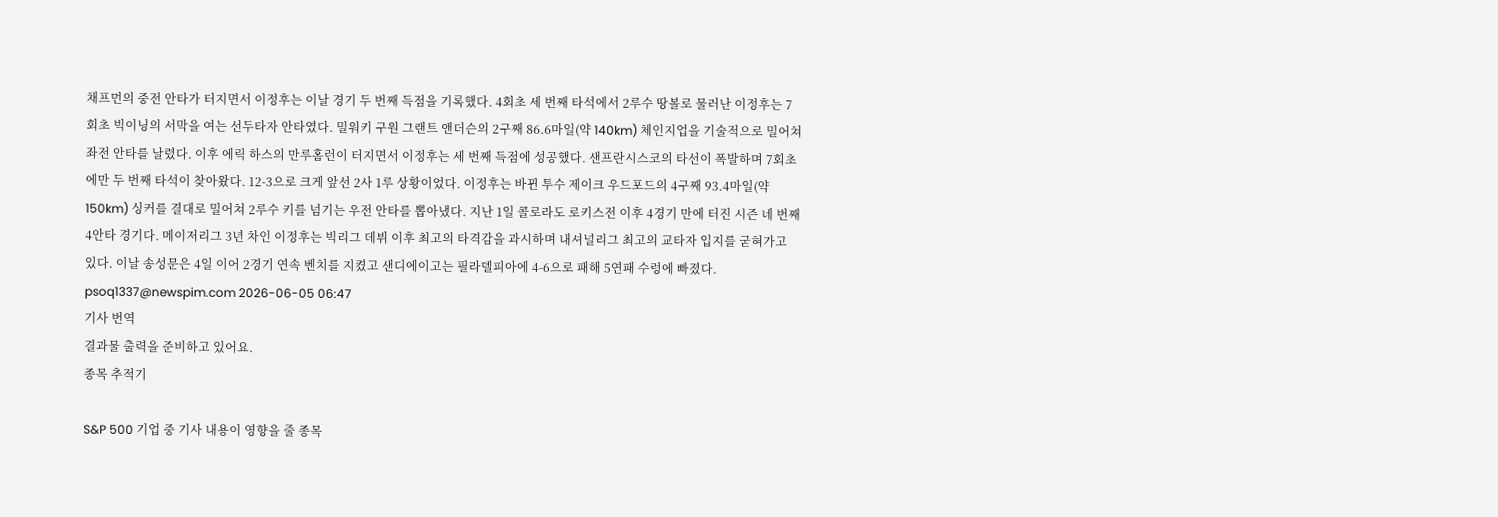채프먼의 중전 안타가 터지면서 이정후는 이날 경기 두 번째 득점을 기록했다. 4회초 세 번째 타석에서 2루수 땅볼로 물러난 이정후는 7회초 빅이닝의 서막을 여는 선두타자 안타였다. 밀워키 구원 그랜트 앤더슨의 2구째 86.6마일(약 140km) 체인지업을 기술적으로 밀어쳐 좌전 안타를 날렸다. 이후 에릭 하스의 만루홈런이 터지면서 이정후는 세 번째 득점에 성공했다. 샌프란시스코의 타선이 폭발하며 7회초에만 두 번째 타석이 찾아왔다. 12-3으로 크게 앞선 2사 1루 상황이었다. 이정후는 바뀐 투수 제이크 우드포드의 4구째 93.4마일(약 150km) 싱커를 결대로 밀어쳐 2루수 키를 넘기는 우전 안타를 뽑아냈다. 지난 1일 콜로라도 로키스전 이후 4경기 만에 터진 시즌 네 번째 4안타 경기다. 메이저리그 3년 차인 이정후는 빅리그 데뷔 이후 최고의 타격감을 과시하며 내셔널리그 최고의 교타자 입지를 굳혀가고 있다. 이날 송성문은 4일 이어 2경기 연속 벤치를 지켰고 샌디에이고는 필라델피아에 4-6으로 패해 5연패 수렁에 빠졌다. psoq1337@newspim.com 2026-06-05 06:47
기사 번역
결과물 출력을 준비하고 있어요.
종목 추적기

S&P 500 기업 중 기사 내용이 영향을 줄 종목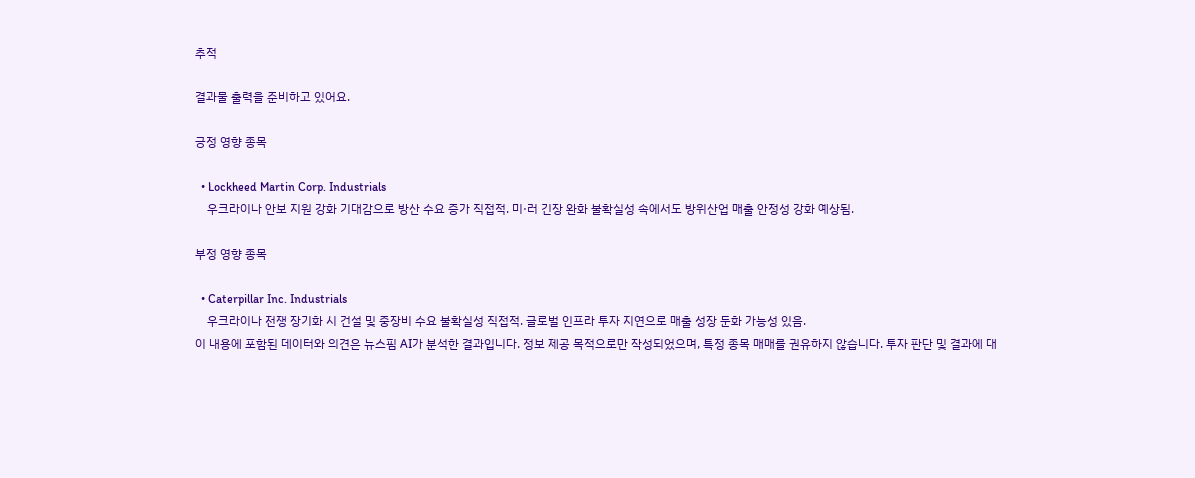추적

결과물 출력을 준비하고 있어요.

긍정 영향 종목

  • Lockheed Martin Corp. Industrials
    우크라이나 안보 지원 강화 기대감으로 방산 수요 증가 직접적. 미·러 긴장 완화 불확실성 속에서도 방위산업 매출 안정성 강화 예상됨.

부정 영향 종목

  • Caterpillar Inc. Industrials
    우크라이나 전쟁 장기화 시 건설 및 중장비 수요 불확실성 직접적. 글로벌 인프라 투자 지연으로 매출 성장 둔화 가능성 있음.
이 내용에 포함된 데이터와 의견은 뉴스핌 AI가 분석한 결과입니다. 정보 제공 목적으로만 작성되었으며, 특정 종목 매매를 권유하지 않습니다. 투자 판단 및 결과에 대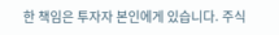한 책임은 투자자 본인에게 있습니다. 주식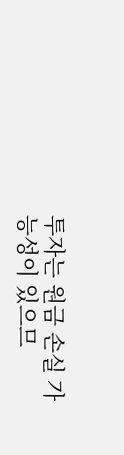투자는 원금 손실 가능성이 있으므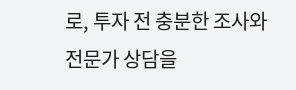로, 투자 전 충분한 조사와 전문가 상담을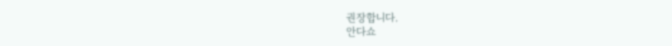권장합니다.
안다쇼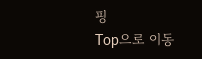핑
Top으로 이동